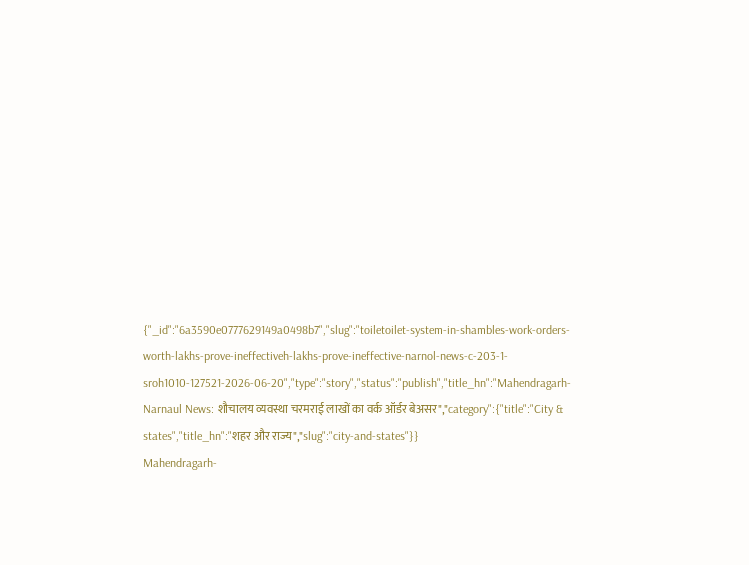{"_id":"6a3590e0777629149a0498b7","slug":"toiletoilet-system-in-shambles-work-orders-worth-lakhs-prove-ineffectiveh-lakhs-prove-ineffective-narnol-news-c-203-1-sroh1010-127521-2026-06-20","type":"story","status":"publish","title_hn":"Mahendragarh-Narnaul News: शौचालय व्यवस्था चरमराई लाखों का वर्क ऑर्डर बेअसर","category":{"title":"City & states","title_hn":"शहर और राज्य","slug":"city-and-states"}}
Mahendragarh-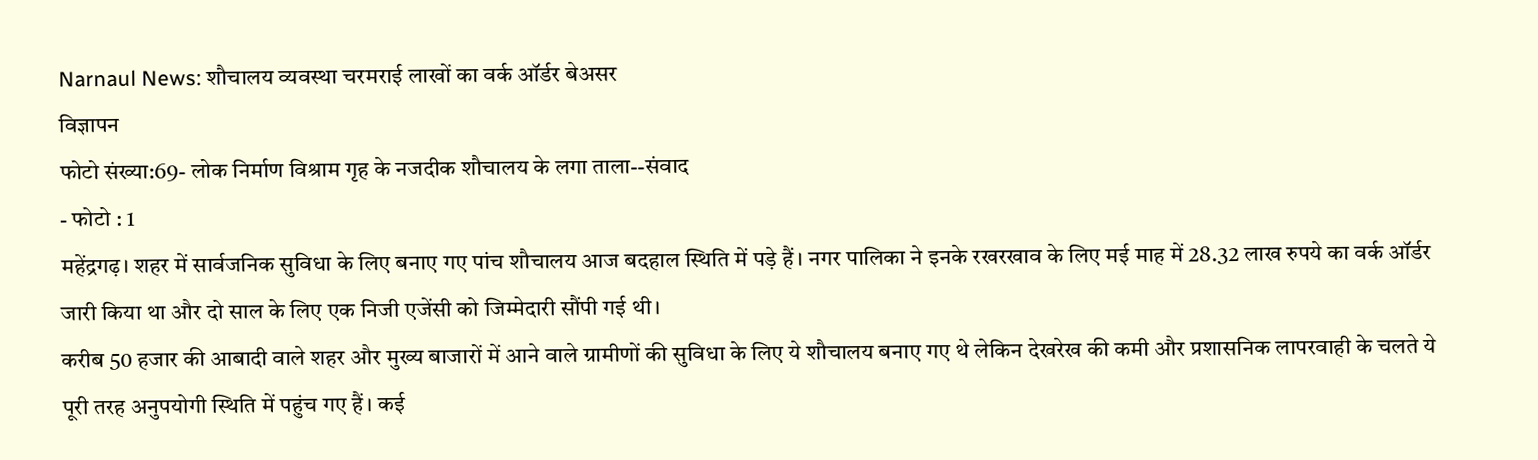Narnaul News: शौचालय व्यवस्था चरमराई लाखों का वर्क ऑर्डर बेअसर
विज्ञापन
फोटो संख्या:69- लोक निर्माण विश्राम गृह के नजदीक शौचालय के लगा ताला--संवाद
- फोटो : 1
महेंद्रगढ़। शहर में सार्वजनिक सुविधा के लिए बनाए गए पांच शौचालय आज बदहाल स्थिति में पड़े हैं। नगर पालिका ने इनके रखरखाव के लिए मई माह में 28.32 लाख रुपये का वर्क ऑर्डर जारी किया था और दो साल के लिए एक निजी एजेंसी को जिम्मेदारी सौंपी गई थी।
करीब 50 हजार की आबादी वाले शहर और मुख्य बाजारों में आने वाले ग्रामीणों की सुविधा के लिए ये शौचालय बनाए गए थे लेकिन देखरेख की कमी और प्रशासनिक लापरवाही के चलते ये पूरी तरह अनुपयोगी स्थिति में पहुंच गए हैं। कई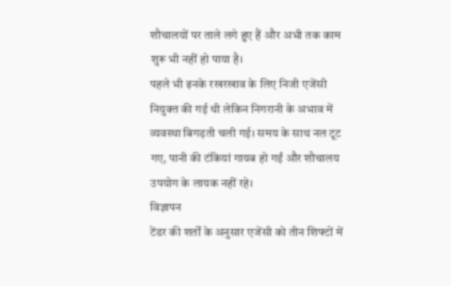शौचालयों पर ताले लगे हुए हैं और अभी तक काम शुरू भी नहीं हो पाया है।
पहले भी इनके रखरखाव के लिए निजी एजेंसी नियुक्त की गई थी लेकिन निगरानी के अभाव में व्यवस्था बिगड़ती चली गई। समय के साथ नल टूट गए, पानी की टंकियां गायब हो गईं और शौचालय उपयोग के लायक नहीं रहे।
विज्ञापन
टेंडर की शर्तों के अनुसार एजेंसी को तीन शिफ्टों में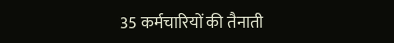35 कर्मचारियों की तैनाती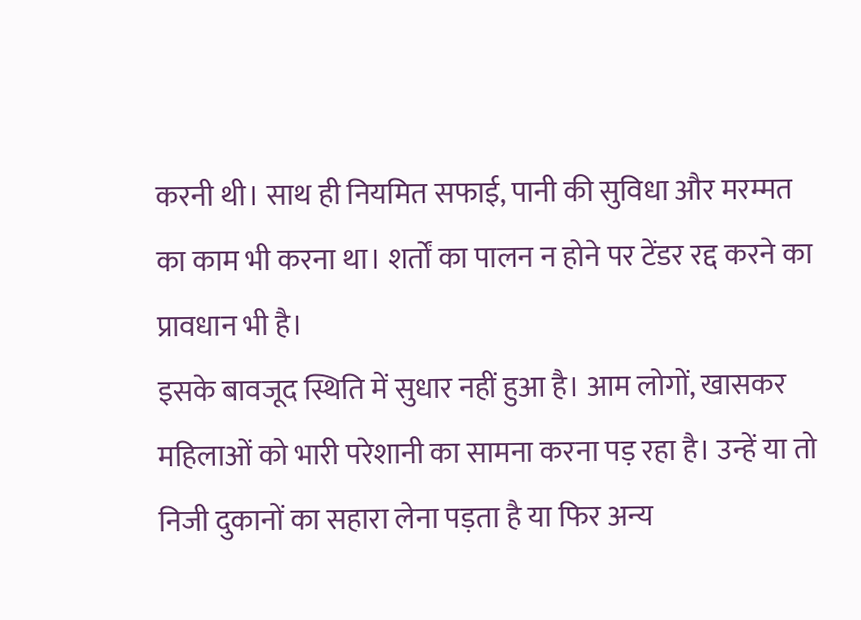करनी थी। साथ ही नियमित सफाई, पानी की सुविधा और मरम्मत का काम भी करना था। शर्तों का पालन न होने पर टेंडर रद्द करने का प्रावधान भी है।
इसके बावजूद स्थिति में सुधार नहीं हुआ है। आम लोगों, खासकर महिलाओं को भारी परेशानी का सामना करना पड़ रहा है। उन्हें या तो निजी दुकानों का सहारा लेना पड़ता है या फिर अन्य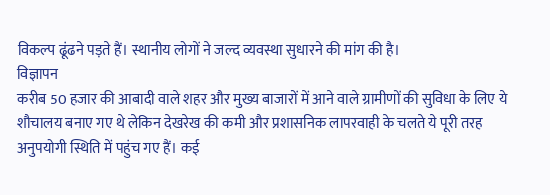विकल्प ढूंढने पड़ते हैं। स्थानीय लोगों ने जल्द व्यवस्था सुधारने की मांग की है।
विज्ञापन
करीब 50 हजार की आबादी वाले शहर और मुख्य बाजारों में आने वाले ग्रामीणों की सुविधा के लिए ये शौचालय बनाए गए थे लेकिन देखरेख की कमी और प्रशासनिक लापरवाही के चलते ये पूरी तरह अनुपयोगी स्थिति में पहुंच गए हैं। कई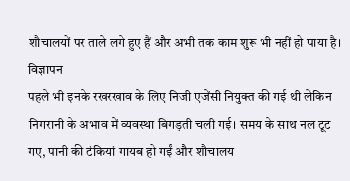शौचालयों पर ताले लगे हुए हैं और अभी तक काम शुरू भी नहीं हो पाया है।
विज्ञापन
पहले भी इनके रखरखाव के लिए निजी एजेंसी नियुक्त की गई थी लेकिन निगरानी के अभाव में व्यवस्था बिगड़ती चली गई। समय के साथ नल टूट गए, पानी की टंकियां गायब हो गईं और शौचालय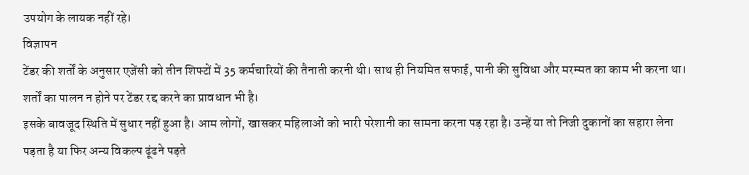उपयोग के लायक नहीं रहे।
विज्ञापन
टेंडर की शर्तों के अनुसार एजेंसी को तीन शिफ्टों में 35 कर्मचारियों की तैनाती करनी थी। साथ ही नियमित सफाई, पानी की सुविधा और मरम्मत का काम भी करना था। शर्तों का पालन न होने पर टेंडर रद्द करने का प्रावधान भी है।
इसके बावजूद स्थिति में सुधार नहीं हुआ है। आम लोगों, खासकर महिलाओं को भारी परेशानी का सामना करना पड़ रहा है। उन्हें या तो निजी दुकानों का सहारा लेना पड़ता है या फिर अन्य विकल्प ढूंढने पड़ते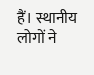हैं। स्थानीय लोगों ने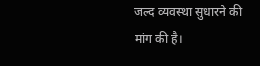जल्द व्यवस्था सुधारने की मांग की है।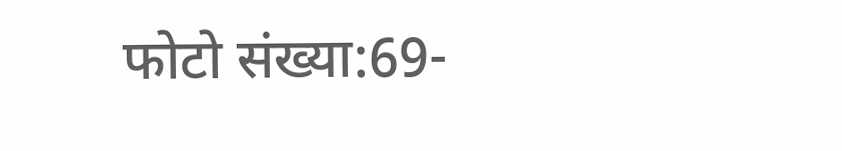फोटो संख्या:69-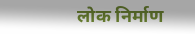लोक निर्माण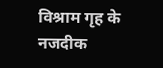विश्राम गृह के नजदीक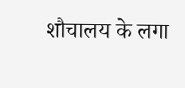शौचालय के लगा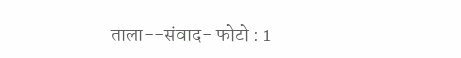ताला--संवाद- फोटो : 1